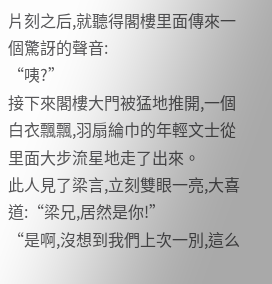片刻之后,就聽得閣樓里面傳來一個驚訝的聲音:
“咦?”
接下來閣樓大門被猛地推開,一個白衣飄飄,羽扇綸巾的年輕文士從里面大步流星地走了出來。
此人見了梁言,立刻雙眼一亮,大喜道:“梁兄,居然是你!”
“是啊,沒想到我們上次一別,這么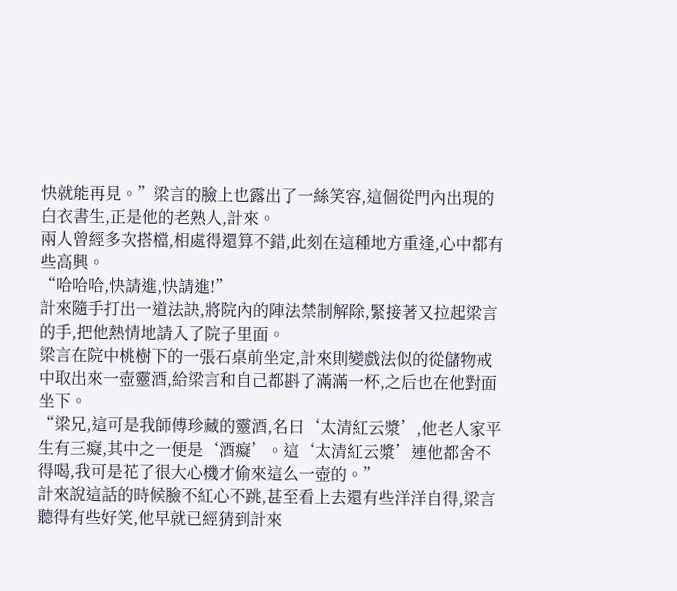快就能再見。”梁言的臉上也露出了一絲笑容,這個從門內出現的白衣書生,正是他的老熟人,計來。
兩人曾經多次搭檔,相處得還算不錯,此刻在這種地方重逢,心中都有些高興。
“哈哈哈,快請進,快請進!”
計來隨手打出一道法訣,將院內的陣法禁制解除,緊接著又拉起梁言的手,把他熱情地請入了院子里面。
梁言在院中桃樹下的一張石桌前坐定,計來則變戲法似的從儲物戒中取出來一壺靈酒,給梁言和自己都斟了滿滿一杯,之后也在他對面坐下。
“梁兄,這可是我師傅珍藏的靈酒,名曰‘太清紅云漿’,他老人家平生有三癡,其中之一便是‘酒癡’。這‘太清紅云漿’連他都舍不得喝,我可是花了很大心機才偷來這么一壺的。”
計來說這話的時候臉不紅心不跳,甚至看上去還有些洋洋自得,梁言聽得有些好笑,他早就已經猜到計來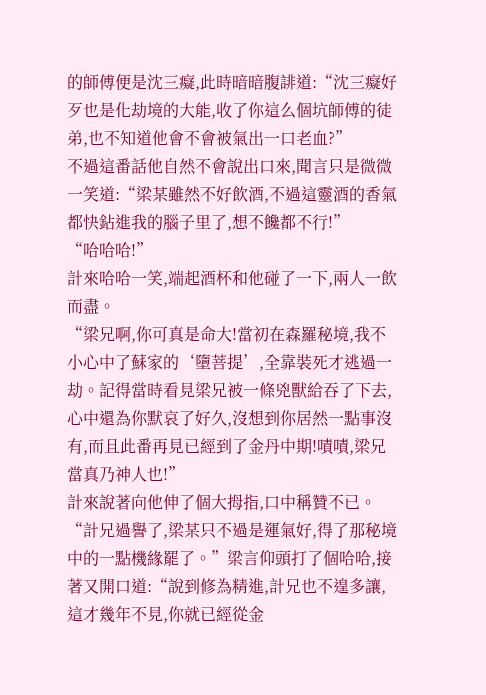的師傅便是沈三癡,此時暗暗腹誹道:“沈三癡好歹也是化劫境的大能,收了你這么個坑師傅的徒弟,也不知道他會不會被氣出一口老血?”
不過這番話他自然不會說出口來,聞言只是微微一笑道:“梁某雖然不好飲酒,不過這靈酒的香氣都快鉆進我的腦子里了,想不饞都不行!”
“哈哈哈!”
計來哈哈一笑,端起酒杯和他碰了一下,兩人一飲而盡。
“梁兄啊,你可真是命大!當初在森羅秘境,我不小心中了蘇家的‘墮菩提’,全靠裝死才逃過一劫。記得當時看見梁兄被一條兇獸給吞了下去,心中還為你默哀了好久,沒想到你居然一點事沒有,而且此番再見已經到了金丹中期!嘖嘖,梁兄當真乃神人也!”
計來說著向他伸了個大拇指,口中稱贊不已。
“計兄過譽了,梁某只不過是運氣好,得了那秘境中的一點機緣罷了。”梁言仰頭打了個哈哈,接著又開口道:“說到修為精進,計兄也不遑多讓,這才幾年不見,你就已經從金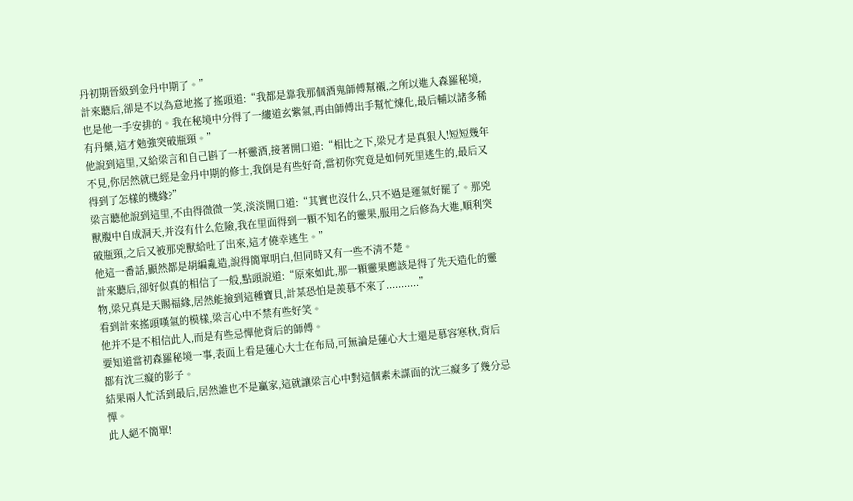丹初期晉級到金丹中期了。”
計來聽后,卻是不以為意地搖了搖頭道:“我都是靠我那個酒鬼師傅幫襯,之所以進入森羅秘境,也是他一手安排的。我在秘境中分得了一縷道玄紫氣,再由師傅出手幫忙煉化,最后輔以諸多稀有丹藥,這才勉強突破瓶頸。”
他說到這里,又給梁言和自己斟了一杯靈酒,接著開口道:“相比之下,梁兄才是真狠人!短短幾年不見,你居然就已經是金丹中期的修士,我倒是有些好奇,當初你究竟是如何死里逃生的,最后又得到了怎樣的機緣?”
梁言聽他說到這里,不由得微微一笑,淡淡開口道:“其實也沒什么,只不過是運氣好罷了。那兇獸腹中自成洞天,并沒有什么危險,我在里面得到一顆不知名的靈果,服用之后修為大進,順利突破瓶頸,之后又被那兇獸給吐了出來,這才僥幸逃生。”
他這一番話,顯然都是胡編亂造,說得簡單明白,但同時又有一些不清不楚。
計來聽后,卻好似真的相信了一般,點頭說道:“原來如此,那一顆靈果應該是得了先天造化的靈物,梁兄真是天賜福緣,居然能撿到這種寶貝,計某恐怕是羨慕不來了...........”
看到計來搖頭嘆氣的模樣,梁言心中不禁有些好笑。
他并不是不相信此人,而是有些忌憚他背后的師傅。
要知道當初森羅秘境一事,表面上看是蓮心大士在布局,可無論是蓮心大士還是慕容寒秋,背后都有沈三癡的影子。
結果兩人忙活到最后,居然誰也不是贏家,這就讓梁言心中對這個素未謀面的沈三癡多了幾分忌憚。
此人絕不簡單!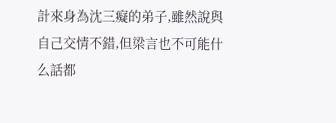計來身為沈三癡的弟子,雖然說與自己交情不錯,但梁言也不可能什么話都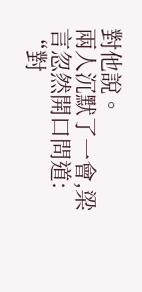對他說。
兩人沉默了一會,梁言忽然開口問道:
“對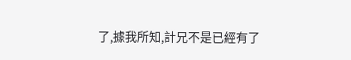了,據我所知,計兄不是已經有了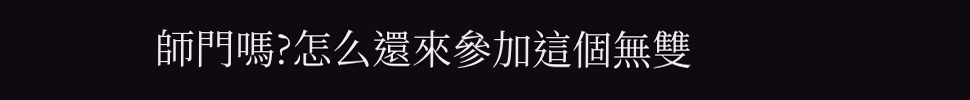師門嗎?怎么還來參加這個無雙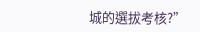城的選拔考核?”